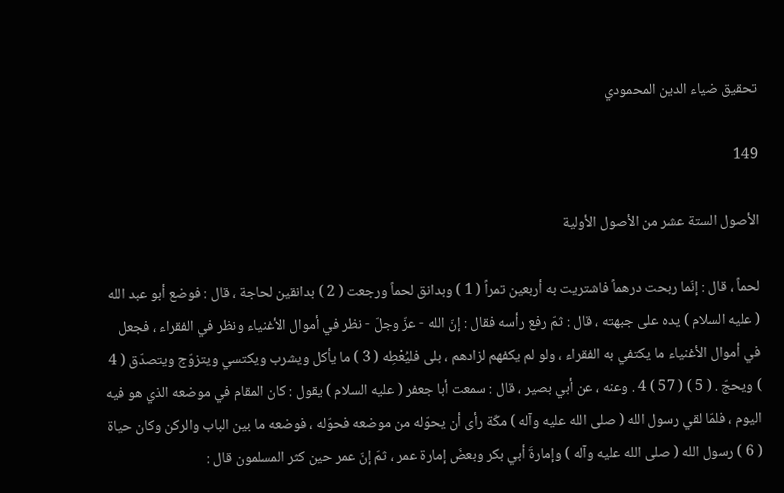تحقيق ضياء الدين المحمودي

149

الأصول الستة عشر من الأصول الأولية

لحماً ، قال : إنّما ربحت درهماً فاشتريت به أربعين تمراً ( 1 ) وبدانق لحماً ورجعت ( 2 ) بدانقين لحاجة ، قال : فوضع أبو عبد الله ( عليه السلام ) يده على جبهته ، قال : ثمّ رفع رأسه فقال : إنّ الله - عزّ وجلّ - نظر في أموال الأغنياء ونظر في الفقراء ، فجعل في أموال الأغنياء ما يكتفي به الفقراء ، ولو لم يكفهم لزادهم ، بلى فليُعْطِه ( 3 ) ما يأكل ويشرب ويكتسي ويتزوّج ويتصدّق ( 4 ) ويحجّ . ( 5 ) ( 57 ) 4 . وعنه ، عن أبي بصير ، قال : سمعت أبا جعفر ( عليه السلام ) يقول : كان المقام في موضعه الذي هو فيه اليوم ، فلمّا لقي رسول الله ( صلى الله عليه وآله ) مكّة رأى أن يحوّله من موضعه فحوّله ، فوضعه ما بين الباب والركن وكان حياة ( 6 ) رسول الله ( صلى الله عليه وآله ) وإمارةَ أبي بكر وبعضَ إمارة عمر ، ثمّ إنّ عمر حين كثر المسلمون قال :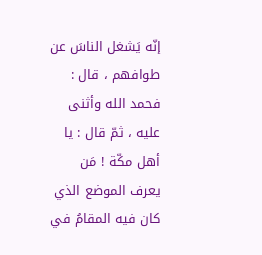إنّه يَشغل الناسَ عن طوافهم ، قال : فحمد الله وأثنى عليه ، ثمّ قال : يا أهل مكّة ! مَن يعرف الموضع الذي كان فيه المقامُ في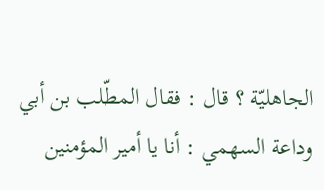الجاهليّة ؟ قال : فقال المطّلب بن أبي وداعة السهمي : أنا يا أمير المؤمنين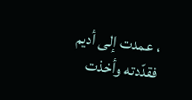، عمدت إلى أديم فقدّدته وأخذت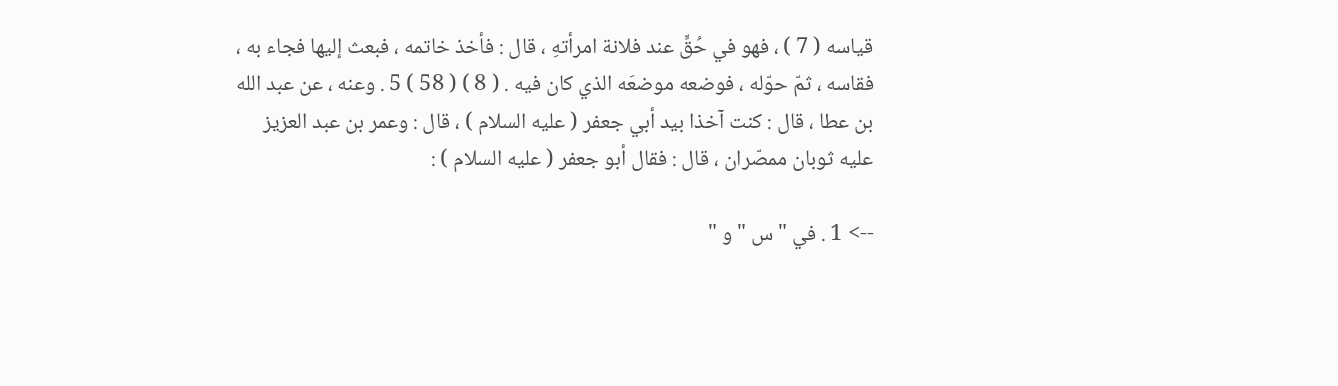قياسه ( 7 ) ، فهو في حُقٍّ عند فلانة امرأتهِ ، قال : فأخذ خاتمه ، فبعث إليها فجاء به ، فقاسه ، ثمّ حوّله ، فوضعه موضعَه الذي كان فيه . ( 8 ) ( 58 ) 5 . وعنه ، عن عبد الله بن عطا ، قال : كنت آخذا بيد أبي جعفر ( عليه السلام ) ، قال : وعمر بن عبد العزيز عليه ثوبان ممصّران ، قال : فقال أبو جعفر ( عليه السلام ) :

--> 1 . في " س " و "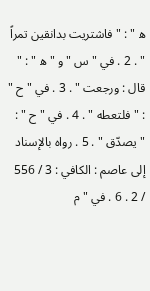ه‍ " : " فاشتريت بدانقين تمراً " . 2 . في " س " و " ه‍ " : " قال : ورجعت " . 3 . في " ح " : " فلتعطه " . 4 . في " ح " : " يصدّق " . 5 . رواه بالإسناد إلى عاصم : الكافي : 3 / 556 / 2 . 6 . في " م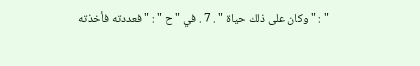" : " وكان على ذلك حياة " . 7 . في " ح " : " فعددته فأخذته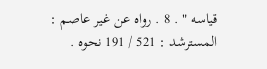قياسه " . 8 . رواه عن غير عاصم : المسترشد : 521 / 191 نحوه .